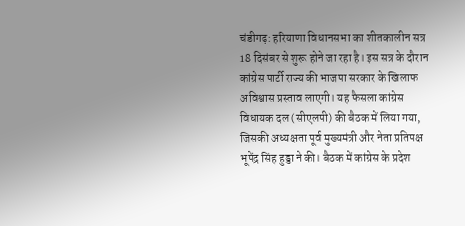चंडीगढ़: हरियाणा विधानसभा का शीतकालीन सत्र 18 दिसंबर से शुरू होने जा रहा है। इस सत्र के दौरान कांग्रेस पार्टी राज्य की भाजपा सरकार के खिलाफ अविश्वास प्रस्ताव लाएगी। यह फैसला कांग्रेस विधायक दल (सीएलपी) की बैठक में लिया गया, जिसकी अध्यक्षता पूर्व मुख्यमंत्री और नेता प्रतिपक्ष भूपेंद्र सिंह हुड्डा ने की। बैठक में कांग्रेस के प्रदेश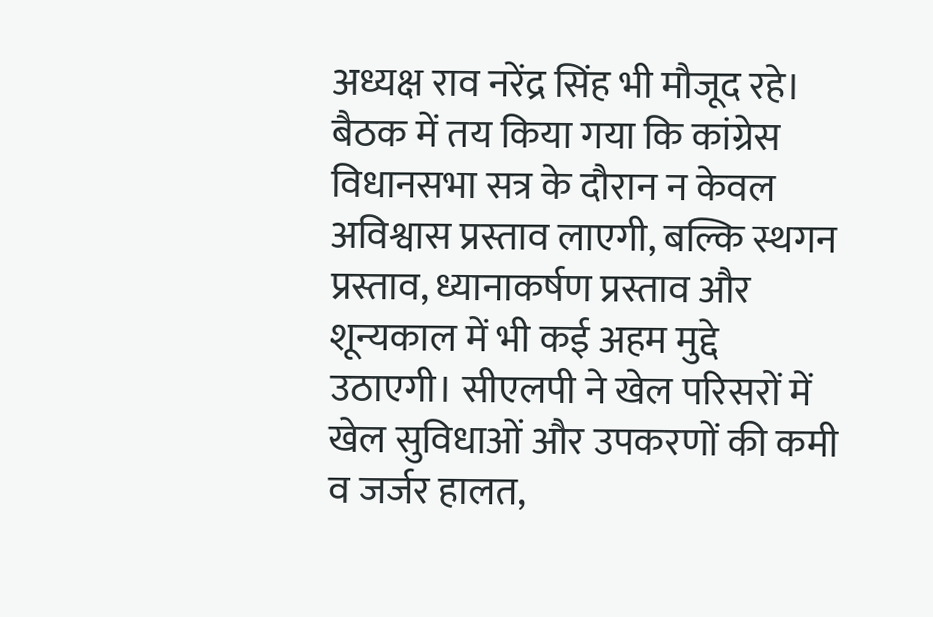अध्यक्ष राव नरेंद्र सिंह भी मौजूद रहे।
बैठक में तय किया गया कि कांग्रेस विधानसभा सत्र के दौरान न केवल अविश्वास प्रस्ताव लाएगी, बल्कि स्थगन प्रस्ताव, ध्यानाकर्षण प्रस्ताव और शून्यकाल में भी कई अहम मुद्दे उठाएगी। सीएलपी ने खेल परिसरों में खेल सुविधाओं और उपकरणों की कमी व जर्जर हालत,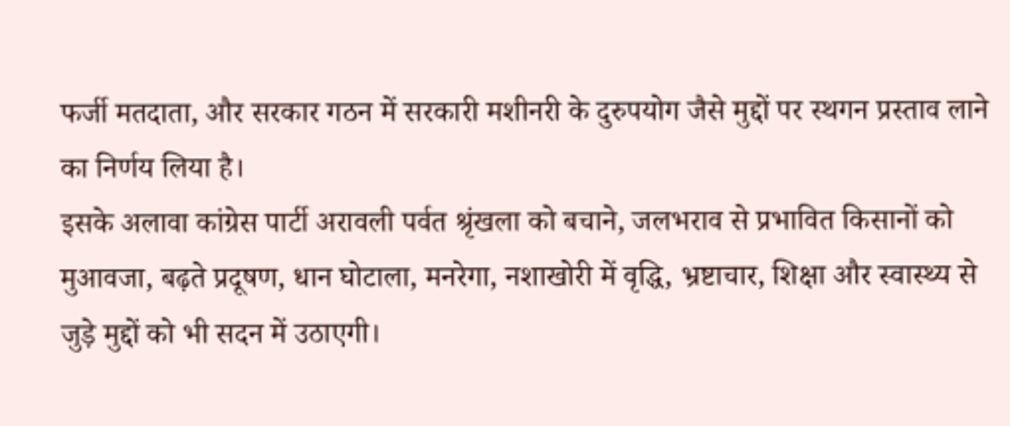फर्जी मतदाता, और सरकार गठन में सरकारी मशीनरी के दुरुपयोग जैसे मुद्दों पर स्थगन प्रस्ताव लाने का निर्णय लिया है।
इसके अलावा कांग्रेस पार्टी अरावली पर्वत श्रृंखला को बचाने, जलभराव से प्रभावित किसानों को मुआवजा, बढ़ते प्रदूषण, धान घोटाला, मनरेगा, नशाखोरी में वृद्धि, भ्रष्टाचार, शिक्षा और स्वास्थ्य से जुड़े मुद्दों को भी सदन में उठाएगी।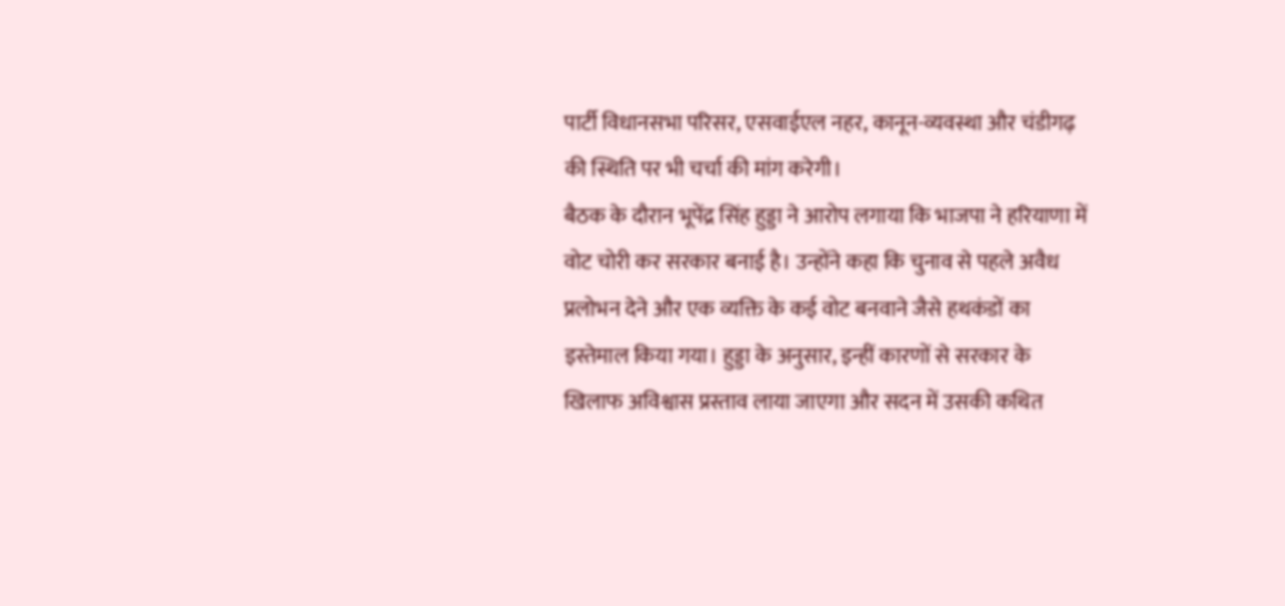पार्टी विधानसभा परिसर, एसवाईएल नहर, कानून-व्यवस्था और चंडीगढ़ की स्थिति पर भी चर्चा की मांग करेगी।
बैठक के दौरान भूपेंद्र सिंह हुड्डा ने आरोप लगाया कि भाजपा ने हरियाणा में वोट चोरी कर सरकार बनाई है। उन्होंने कहा कि चुनाव से पहले अवैध प्रलोभन देने और एक व्यक्ति के कई वोट बनवाने जैसे हथकंडों का इस्तेमाल किया गया। हुड्डा के अनुसार, इन्हीं कारणों से सरकार के खिलाफ अविश्वास प्रस्ताव लाया जाएगा और सदन में उसकी कथित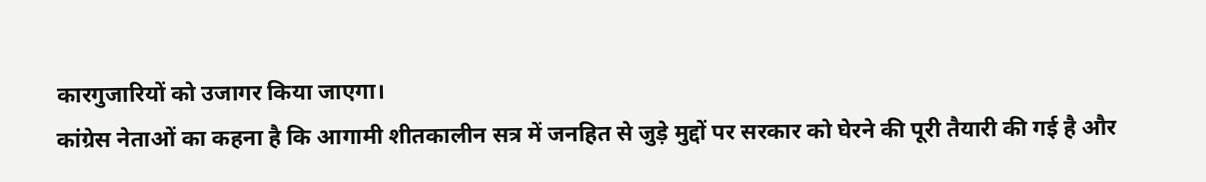कारगुजारियों को उजागर किया जाएगा।
कांग्रेस नेताओं का कहना है कि आगामी शीतकालीन सत्र में जनहित से जुड़े मुद्दों पर सरकार को घेरने की पूरी तैयारी की गई है और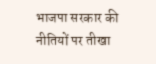भाजपा सरकार की नीतियों पर तीखा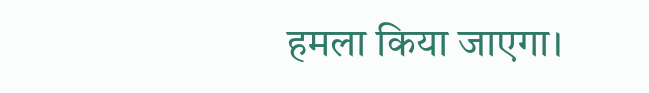हमला किया जाएगा।